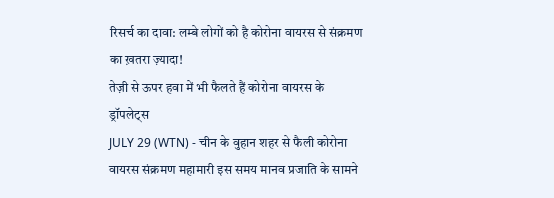रिसर्च का दावा: लम्बे लोगों को है कोरोना वायरस से संक्रमण का ख़तरा ज़्यादा!
तेज़ी से ऊपर हवा में भी फैलते हैं कोरोना वायरस के ड्रॉपलेट्स
JULY 29 (WTN) - चीन के वुहान शहर से फैली कोरोना वायरस संक्रमण महामारी इस समय मानव प्रजाति के सामने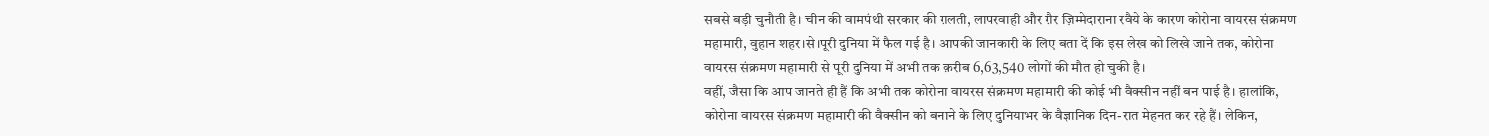सबसे बड़ी चुनौती है। चीन की वामपंथी सरकार की ग़लती, लापरवाही और ग़ैर ज़िम्मेदाराना रवैये के कारण कोरोना वायरस संक्रमण महामारी, वुहान शहर।से।पूरी दुनिया में फैल गई है। आपकी जानकारी के लिए बता दें कि इस लेख को लिखे जाने तक, कोरोना वायरस संक्रमण महामारी से पूरी दुनिया में अभी तक क़रीब 6,63,540 लोगों की मौत हो चुकी है।
वहीं, जैसा कि आप जानते ही हैं कि अभी तक कोरोना वायरस संक्रमण महामारी की कोई भी वैक्सीन नहीं बन पाई है। हालांकि, कोरोना वायरस संक्रमण महामारी की वैक्सीन को बनाने के लिए दुनियाभर के वैज्ञानिक दिन-रात मेहनत कर रहे हैं। लेकिन,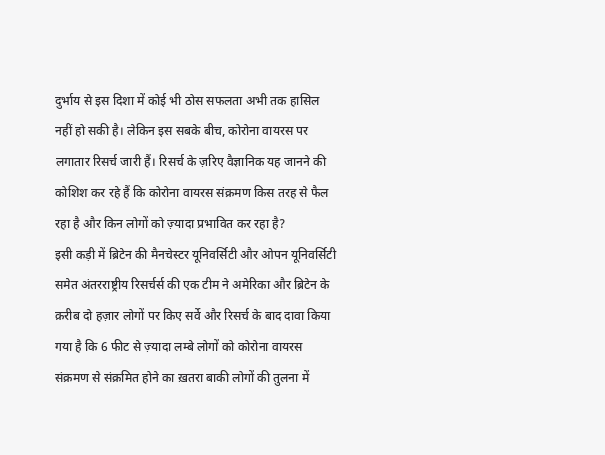दुर्भाय से इस दिशा में कोई भी ठोस सफलता अभी तक हासिल नहीं हो सकी है। लेकिन इस सबके बीच, कोरोना वायरस पर लगातार रिसर्च जारी हैं। रिसर्च के ज़रिए वैज्ञानिक यह जानने की कोशिश कर रहे हैं कि कोरोना वायरस संक्रमण किस तरह से फैल रहा है और किन लोगों को ज़्यादा प्रभावित कर रहा है?
इसी कड़ी में ब्रिटेन की मैनचेस्टर यूनिवर्सिटी और ओपन यूनिवर्सिटी समेत अंतरराष्ट्रीय रिसर्चर्स की एक टीम ने अमेरिका और ब्रिटेन के क़रीब दो हज़ार लोगों पर किए सर्वे और रिसर्च के बाद दावा किया गया है कि 6 फीट से ज़्यादा लम्बे लोगों को कोरोना वायरस संक्रमण से संक्रमित होने का ख़तरा बाकी लोगों की तुलना में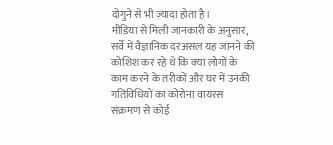दोगुने से भी ज़्यादा होता है।
मीडिया से मिली जानकारी के अनुसार, सर्वे में वैज्ञानिक दरअसल यह जानने की कोशिश कर रहे थे कि क्या लोगों के काम करने के तरीकों और घर में उनकी गतिविधियों का कोरोना वायरस संक्रमण से कोई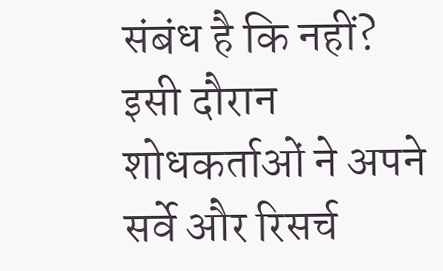संबंध है कि नहीं? इसी दौरान शोधकर्ताओं ने अपने सर्वे और रिसर्च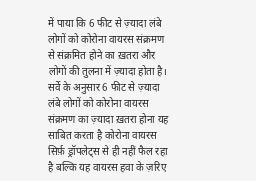में पाया कि 6 फीट से ज़्यादा लंबे लोगों को कोरोना वायरस संक्रमण से संक्रमित होने का ख़तरा और लोगों की तुलना में ज़्यादा होता है।
सर्वे के अनुसार 6 फीट से ज़्यादा लंबे लोगों को कोरोना वायरस संक्रमण का ज़्यादा ख़तरा होना यह साबित करता है कोरोना वायरस सिर्फ़ ड्रॉपलेट्स से ही नहीं फैल रहा है बल्कि यह वायरस हवा के ज़रिए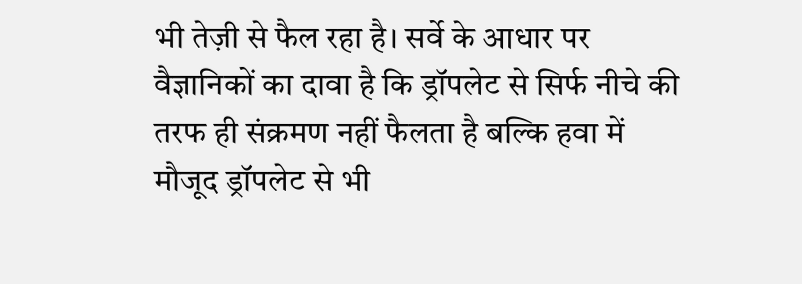भी तेज़ी से फैल रहा है। सर्वे के आधार पर वैज्ञानिकों का दावा है कि ड्रॉपलेट से सिर्फ नीचे की तरफ ही संक्रमण नहीं फैलता है बल्कि हवा में मौजूद ड्रॉपलेट से भी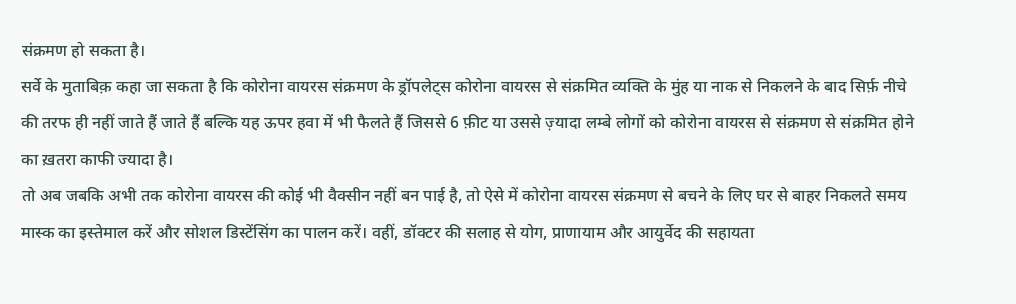संक्रमण हो सकता है।
सर्वे के मुताबिक़ कहा जा सकता है कि कोरोना वायरस संक्रमण के ड्रॉपलेट्स कोरोना वायरस से संक्रमित व्यक्ति के मुंह या नाक से निकलने के बाद सिर्फ़ नीचे की तरफ ही नहीं जाते हैं जाते हैं बल्कि यह ऊपर हवा में भी फैलते हैं जिससे 6 फ़ीट या उससे ज़्यादा लम्बे लोगों को कोरोना वायरस से संक्रमण से संक्रमित होने का ख़तरा काफी ज्यादा है।
तो अब जबकि अभी तक कोरोना वायरस की कोई भी वैक्सीन नहीं बन पाई है, तो ऐसे में कोरोना वायरस संक्रमण से बचने के लिए घर से बाहर निकलते समय मास्क का इस्तेमाल करें और सोशल डिस्टेंसिंग का पालन करें। वहीं, डॉक्टर की सलाह से योग, प्राणायाम और आयुर्वेद की सहायता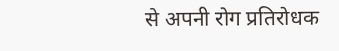से अपनी रोग प्रतिरोधक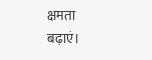क्षमता बढ़ाएं।